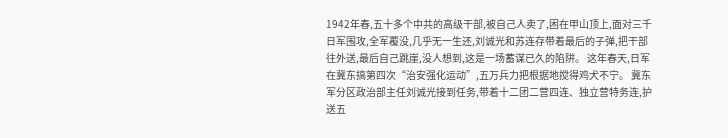1942年春,五十多个中共的高级干部,被自己人卖了,困在甲山顶上,面对三千日军围攻,全军覆没,几乎无一生还,刘诚光和苏连存带着最后的子弹,把干部往外送,最后自己跳崖,没人想到,这是一场蓄谋已久的陷阱。 这年春天,日军在冀东搞第四次“治安强化运动”,五万兵力把根据地搅得鸡犬不宁。 冀东军分区政治部主任刘诚光接到任务,带着十二团二营四连、独立营特务连,护送五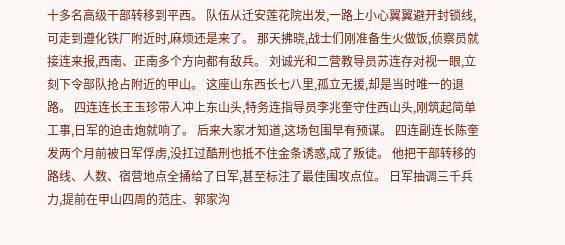十多名高级干部转移到平西。 队伍从迁安莲花院出发,一路上小心翼翼避开封锁线,可走到遵化铁厂附近时,麻烦还是来了。 那天拂晓,战士们刚准备生火做饭,侦察员就接连来报,西南、正南多个方向都有敌兵。 刘诚光和二营教导员苏连存对视一眼,立刻下令部队抢占附近的甲山。 这座山东西长七八里,孤立无援,却是当时唯一的退路。 四连连长王玉珍带人冲上东山头,特务连指导员李兆奎守住西山头,刚筑起简单工事,日军的迫击炮就响了。 后来大家才知道,这场包围早有预谋。 四连副连长陈奎发两个月前被日军俘虏,没扛过酷刑也抵不住金条诱惑,成了叛徒。 他把干部转移的路线、人数、宿营地点全捅给了日军,甚至标注了最佳围攻点位。 日军抽调三千兵力,提前在甲山四周的范庄、郭家沟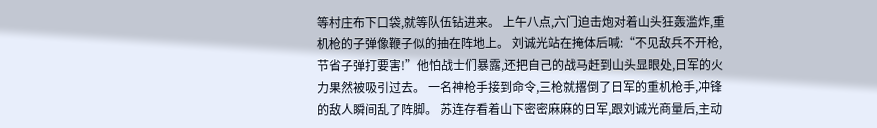等村庄布下口袋,就等队伍钻进来。 上午八点,六门迫击炮对着山头狂轰滥炸,重机枪的子弹像鞭子似的抽在阵地上。 刘诚光站在掩体后喊:“不见敌兵不开枪,节省子弹打要害!”他怕战士们暴露,还把自己的战马赶到山头显眼处,日军的火力果然被吸引过去。 一名神枪手接到命令,三枪就撂倒了日军的重机枪手,冲锋的敌人瞬间乱了阵脚。 苏连存看着山下密密麻麻的日军,跟刘诚光商量后,主动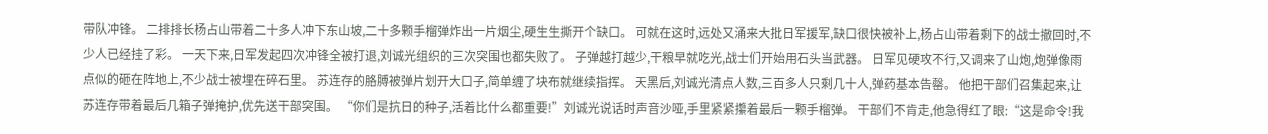带队冲锋。 二排排长杨占山带着二十多人冲下东山坡,二十多颗手榴弹炸出一片烟尘,硬生生撕开个缺口。 可就在这时,远处又涌来大批日军援军,缺口很快被补上,杨占山带着剩下的战士撤回时,不少人已经挂了彩。 一天下来,日军发起四次冲锋全被打退,刘诚光组织的三次突围也都失败了。 子弹越打越少,干粮早就吃光,战士们开始用石头当武器。 日军见硬攻不行,又调来了山炮,炮弹像雨点似的砸在阵地上,不少战士被埋在碎石里。 苏连存的胳膊被弹片划开大口子,简单缠了块布就继续指挥。 天黑后,刘诚光清点人数,三百多人只剩几十人,弹药基本告罄。 他把干部们召集起来,让苏连存带着最后几箱子弹掩护,优先送干部突围。 “你们是抗日的种子,活着比什么都重要!”刘诚光说话时声音沙哑,手里紧紧攥着最后一颗手榴弹。 干部们不肯走,他急得红了眼:“这是命令!我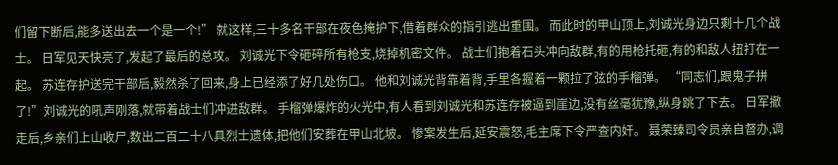们留下断后,能多送出去一个是一个!” 就这样,三十多名干部在夜色掩护下,借着群众的指引逃出重围。 而此时的甲山顶上,刘诚光身边只剩十几个战士。 日军见天快亮了,发起了最后的总攻。 刘诚光下令砸碎所有枪支,烧掉机密文件。 战士们抱着石头冲向敌群,有的用枪托砸,有的和敌人扭打在一起。 苏连存护送完干部后,毅然杀了回来,身上已经添了好几处伤口。 他和刘诚光背靠着背,手里各握着一颗拉了弦的手榴弹。 “同志们,跟鬼子拼了!”刘诚光的吼声刚落,就带着战士们冲进敌群。 手榴弹爆炸的火光中,有人看到刘诚光和苏连存被逼到崖边,没有丝毫犹豫,纵身跳了下去。 日军撤走后,乡亲们上山收尸,数出二百二十八具烈士遗体,把他们安葬在甲山北坡。 惨案发生后,延安震怒,毛主席下令严查内奸。 聂荣臻司令员亲自督办,调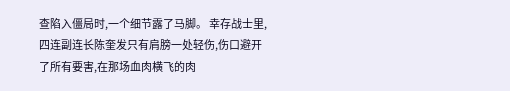查陷入僵局时,一个细节露了马脚。 幸存战士里,四连副连长陈奎发只有肩膀一处轻伤,伤口避开了所有要害,在那场血肉横飞的肉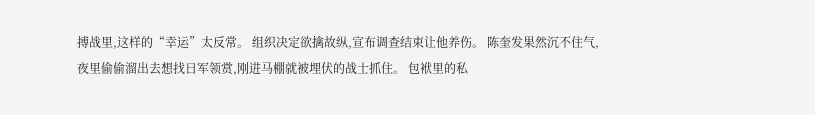搏战里,这样的“幸运”太反常。 组织决定欲擒故纵,宣布调查结束让他养伤。 陈奎发果然沉不住气,夜里偷偷溜出去想找日军领赏,刚进马棚就被埋伏的战士抓住。 包袱里的私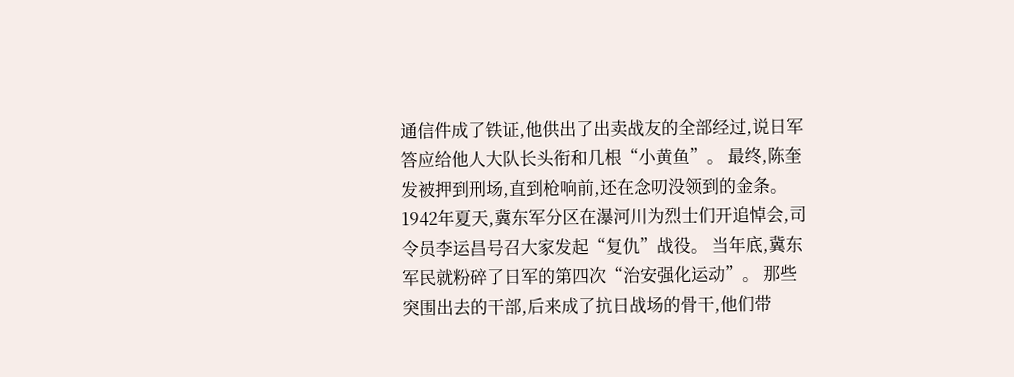通信件成了铁证,他供出了出卖战友的全部经过,说日军答应给他人大队长头衔和几根“小黄鱼”。 最终,陈奎发被押到刑场,直到枪响前,还在念叨没领到的金条。 1942年夏天,冀东军分区在瀑河川为烈士们开追悼会,司令员李运昌号召大家发起“复仇”战役。 当年底,冀东军民就粉碎了日军的第四次“治安强化运动”。 那些突围出去的干部,后来成了抗日战场的骨干,他们带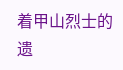着甲山烈士的遗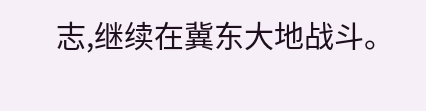志,继续在冀东大地战斗。